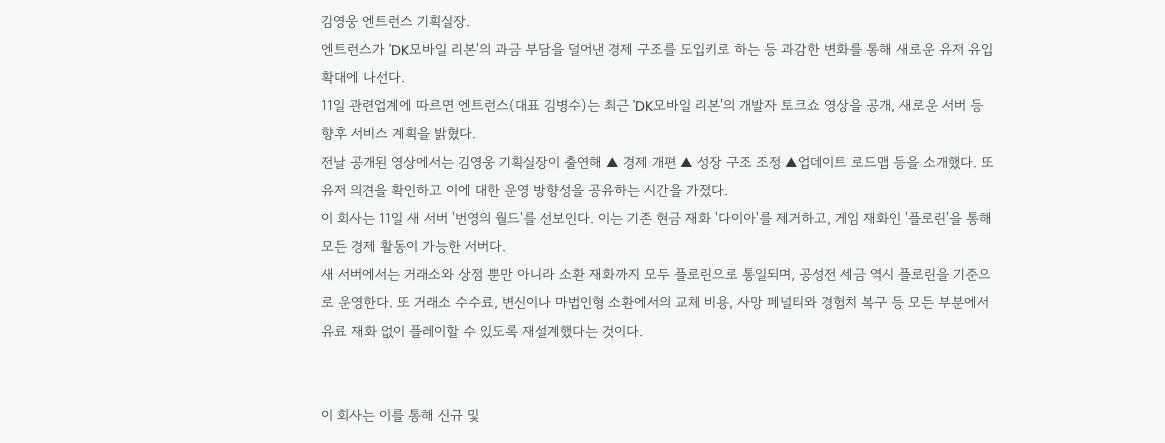김영웅 엔트런스 기획실장.
엔트런스가 'DK모바일 리본'의 과금 부담을 덜어낸 경제 구조를 도입키로 하는 등 과감한 변화를 통해 새로운 유저 유입 확대에 나선다.
11일 관련업계에 따르면 엔트런스(대표 김병수)는 최근 'DK모바일 리본'의 개발자 토크쇼 영상을 공개, 새로운 서버 등 향후 서비스 계획을 밝혔다.
전날 공개된 영상에서는 김영웅 기획실장이 출연해 ▲ 경제 개편 ▲ 성장 구조 조정 ▲업데이트 로드맵 등을 소개했다. 또 유저 의견을 확인하고 이에 대한 운영 방향성을 공유하는 시간을 가졌다.
이 회사는 11일 새 서버 '번영의 월드'를 선보인다. 이는 기존 현금 재화 '다이아'를 제거하고, 게임 재화인 '플로린'을 통해 모든 경제 활동이 가능한 서버다.
새 서버에서는 거래소와 상점 뿐만 아니라 소환 재화까지 모두 플로린으로 통일되며, 공성전 세금 역시 플로린을 기준으로 운영한다. 또 거래소 수수료, 변신이나 마법인형 소환에서의 교체 비용, 사망 페널티와 경험치 복구 등 모든 부분에서 유료 재화 없이 플레이할 수 있도록 재설계했다는 것이다.


이 회사는 이를 통해 신규 및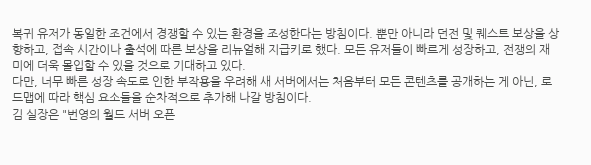복귀 유저가 동일한 조건에서 경쟁할 수 있는 환경을 조성한다는 방침이다. 뿐만 아니라 던전 및 퀘스트 보상을 상향하고, 접속 시간이나 출석에 따른 보상을 리뉴얼해 지급키로 했다. 모든 유저들이 빠르게 성장하고, 전쟁의 재미에 더욱 몰입할 수 있을 것으로 기대하고 있다.
다만, 너무 빠른 성장 속도로 인한 부작용을 우려해 새 서버에서는 처음부터 모든 콘텐츠를 공개하는 게 아닌, 로드맵에 따라 핵심 요소들을 순차적으로 추가해 나갈 방침이다.
김 실장은 "번영의 월드 서버 오픈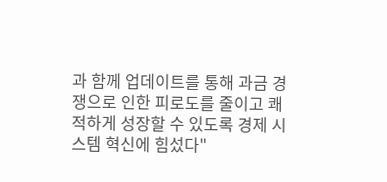과 함께 업데이트를 통해 과금 경쟁으로 인한 피로도를 줄이고 쾌적하게 성장할 수 있도록 경제 시스템 혁신에 힘섰다"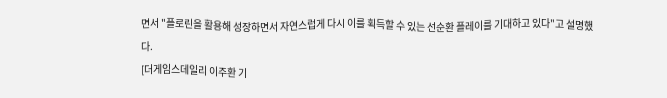면서 "플로린을 활용해 성장하면서 자연스럽게 다시 이를 획득할 수 있는 선순환 플레이를 기대하고 있다"고 설명했다.
[더게임스데일리 이주환 기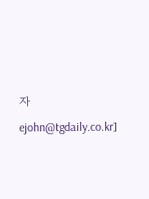자 ejohn@tgdaily.co.kr]